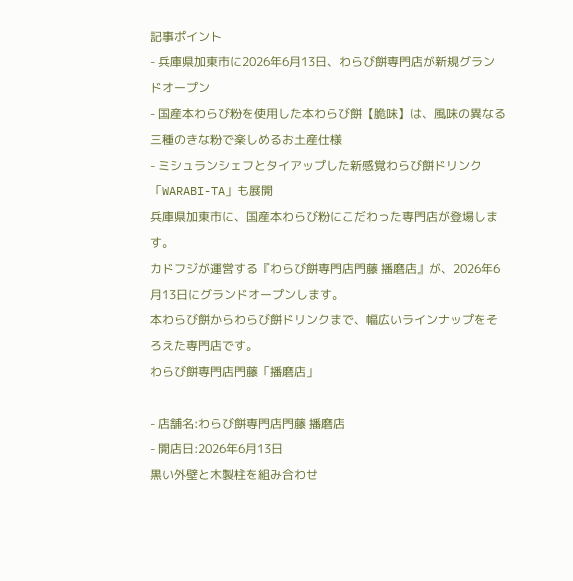記事ポイント
- 兵庫県加東市に2026年6月13日、わらび餅専門店が新規グランドオープン
- 国産本わらび粉を使用した本わらび餅【脆味】は、風味の異なる三種のきな粉で楽しめるお土産仕様
- ミシュランシェフとタイアップした新感覚わらび餅ドリンク「WARABI-TA」も展開
兵庫県加東市に、国産本わらび粉にこだわった専門店が登場します。
カドフジが運営する『わらび餅専門店門藤 播磨店』が、2026年6月13日にグランドオープンします。
本わらび餅からわらび餅ドリンクまで、幅広いラインナップをそろえた専門店です。
わらび餅専門店門藤「播磨店」

- 店舗名:わらび餅専門店門藤 播磨店
- 開店日:2026年6月13日
黒い外壁と木製柱を組み合わせ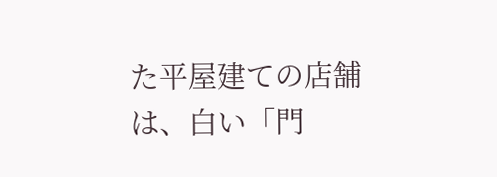た平屋建ての店舗は、白い「門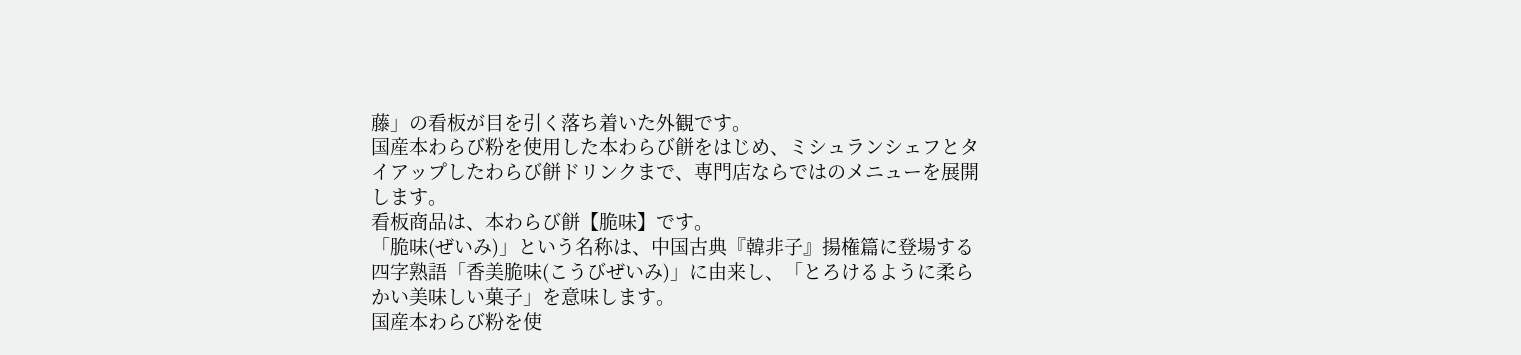藤」の看板が目を引く落ち着いた外観です。
国産本わらび粉を使用した本わらび餅をはじめ、ミシュランシェフとタイアップしたわらび餅ドリンクまで、専門店ならではのメニューを展開します。
看板商品は、本わらび餅【脆味】です。
「脆味(ぜいみ)」という名称は、中国古典『韓非子』揚権篇に登場する四字熟語「香美脆味(こうびぜいみ)」に由来し、「とろけるように柔らかい美味しい菓子」を意味します。
国産本わらび粉を使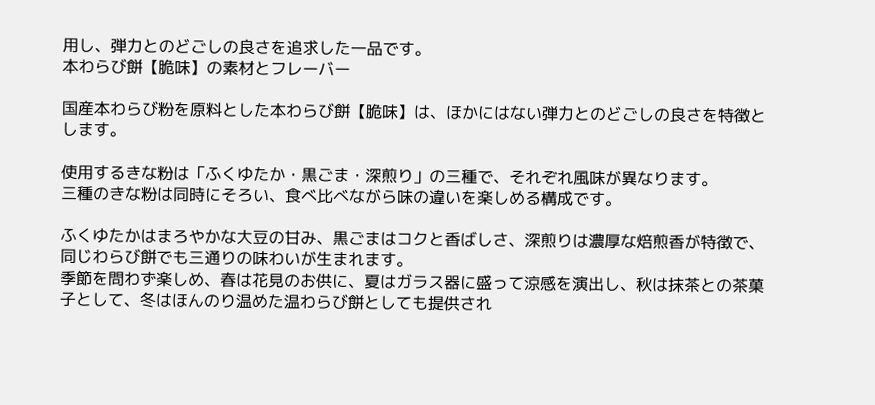用し、弾力とのどごしの良さを追求した一品です。
本わらび餅【脆味】の素材とフレーバー

国産本わらび粉を原料とした本わらび餅【脆味】は、ほかにはない弾力とのどごしの良さを特徴とします。

使用するきな粉は「ふくゆたか・黒ごま・深煎り」の三種で、それぞれ風味が異なります。
三種のきな粉は同時にそろい、食べ比べながら味の違いを楽しめる構成です。

ふくゆたかはまろやかな大豆の甘み、黒ごまはコクと香ばしさ、深煎りは濃厚な焙煎香が特徴で、同じわらび餅でも三通りの味わいが生まれます。
季節を問わず楽しめ、春は花見のお供に、夏はガラス器に盛って涼感を演出し、秋は抹茶との茶菓子として、冬はほんのり温めた温わらび餅としても提供され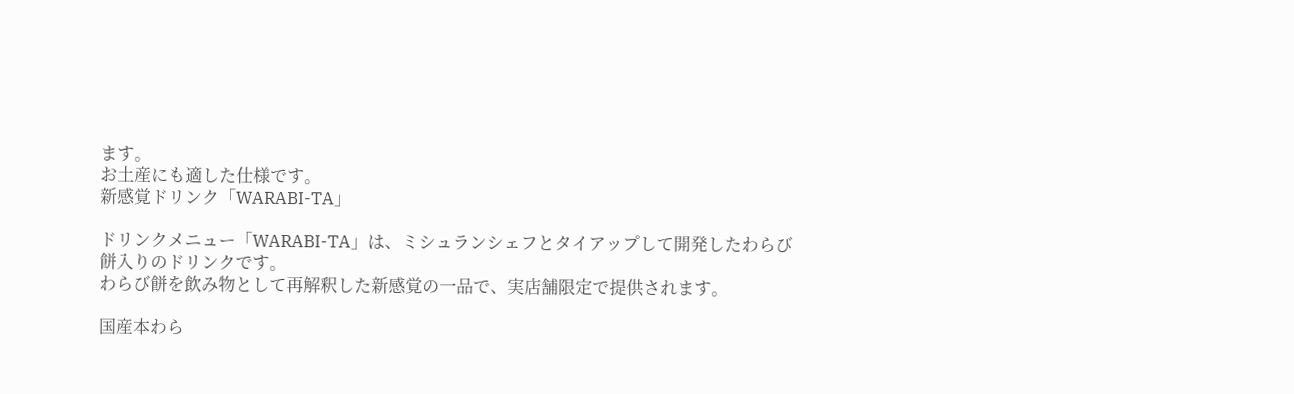ます。
お土産にも適した仕様です。
新感覚ドリンク「WARABI-TA」

ドリンクメニュー「WARABI-TA」は、ミシュランシェフとタイアップして開発したわらび餅入りのドリンクです。
わらび餅を飲み物として再解釈した新感覚の一品で、実店舗限定で提供されます。

国産本わら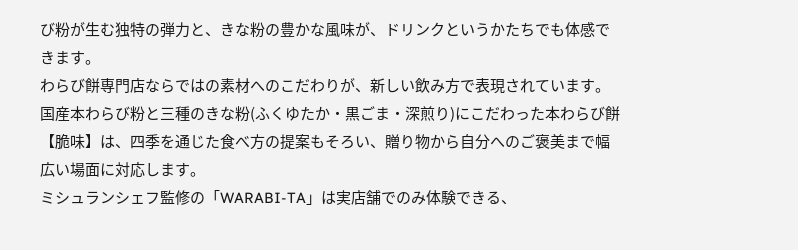び粉が生む独特の弾力と、きな粉の豊かな風味が、ドリンクというかたちでも体感できます。
わらび餅専門店ならではの素材へのこだわりが、新しい飲み方で表現されています。
国産本わらび粉と三種のきな粉(ふくゆたか・黒ごま・深煎り)にこだわった本わらび餅【脆味】は、四季を通じた食べ方の提案もそろい、贈り物から自分へのご褒美まで幅広い場面に対応します。
ミシュランシェフ監修の「WARABI-TA」は実店舗でのみ体験できる、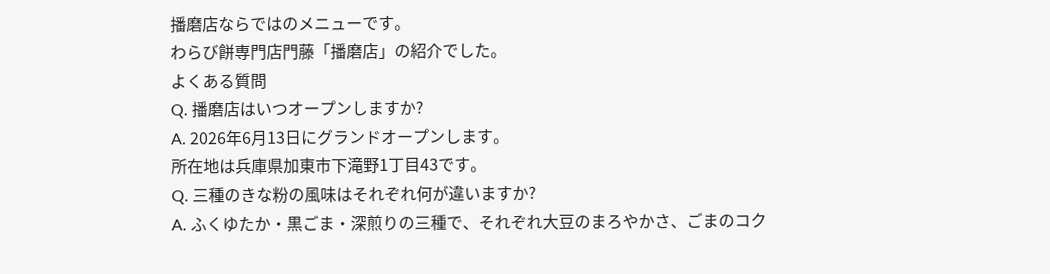播磨店ならではのメニューです。
わらび餅専門店門藤「播磨店」の紹介でした。
よくある質問
Q. 播磨店はいつオープンしますか?
A. 2026年6月13日にグランドオープンします。
所在地は兵庫県加東市下滝野1丁目43です。
Q. 三種のきな粉の風味はそれぞれ何が違いますか?
A. ふくゆたか・黒ごま・深煎りの三種で、それぞれ大豆のまろやかさ、ごまのコク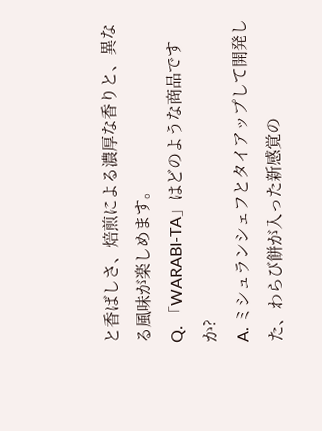と香ばしさ、焙煎による濃厚な香りと、異なる風味が楽しめます。
Q. 「WARABI-TA」はどのような商品ですか?
A. ミシュランシェフとタイアップして開発した、わらび餅が入った新感覚の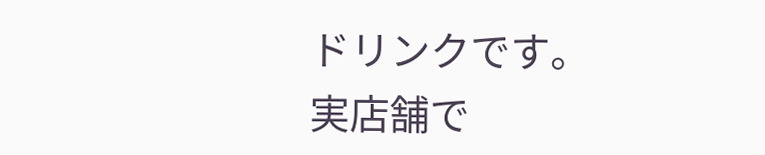ドリンクです。
実店舗で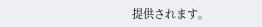提供されます。